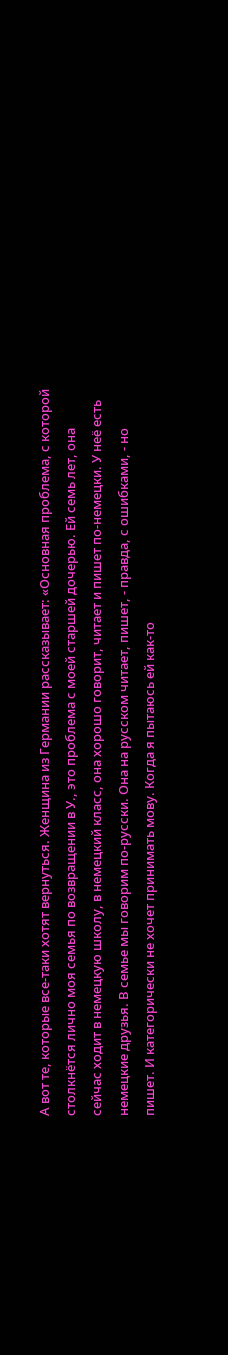А вот те, которые все-таки хотят вернуться. Женщина из Германии рассказывает: «Основная проблема, с которой столкнётся лично моя семья по возвращении в У., это проблема с моей старшей дочерью. Ей семь лет, она сейчас ходит в немецкую школу, в немецкий класс, она хорошо говорит, читает и пишет по-немецки. У неё есть немецкие друзья. В семье мы говорим по-русски. Она на русском читает, пишет, - правда, с ошибками, - но пишет. И категорически не хочет принимать мову. Когда я пытаюсь ей как-то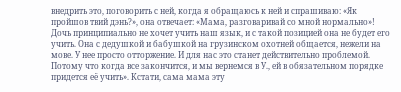внедрить это, поговорить с ней, когда я обращаюсь к ней и спрашиваю: «Як пройшов твий дэнь?», она отвечает: «Мама, разговаривай со мной нормально»! Дочь принципиально не хочет учить наш язык, и с такой позицией она не будет его учить. Она с дедушкой и бабушкой на грузинском охотней общается, нежели на мове. У нее просто отторжение. И для нас это станет действительно проблемой. Потому что когда все закончится, и мы вернемся в У., ей в обязательном порядке придется её учить». Кстати, сама мама эту